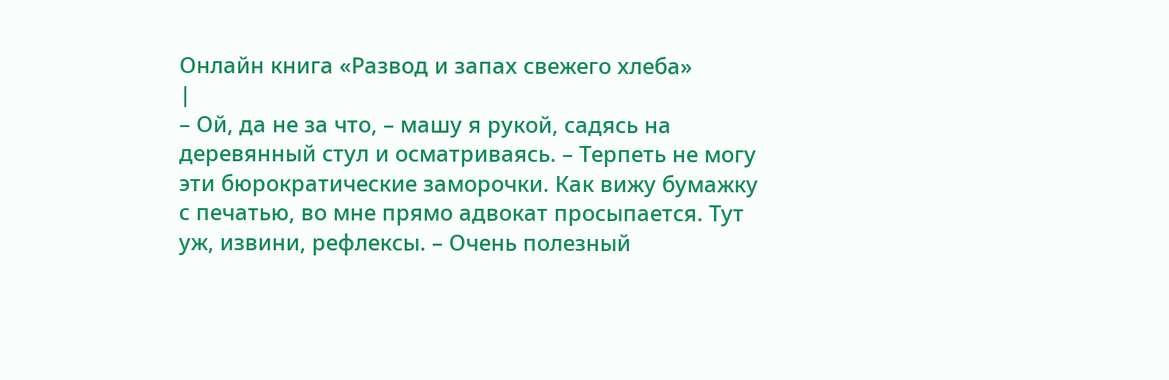Онлайн книга «Развод и запах свежего хлеба»
|
– Ой, да не за что, – машу я рукой, садясь на деревянный стул и осматриваясь. – Терпеть не могу эти бюрократические заморочки. Как вижу бумажку с печатью, во мне прямо адвокат просыпается. Тут уж, извини, рефлексы. – Очень полезный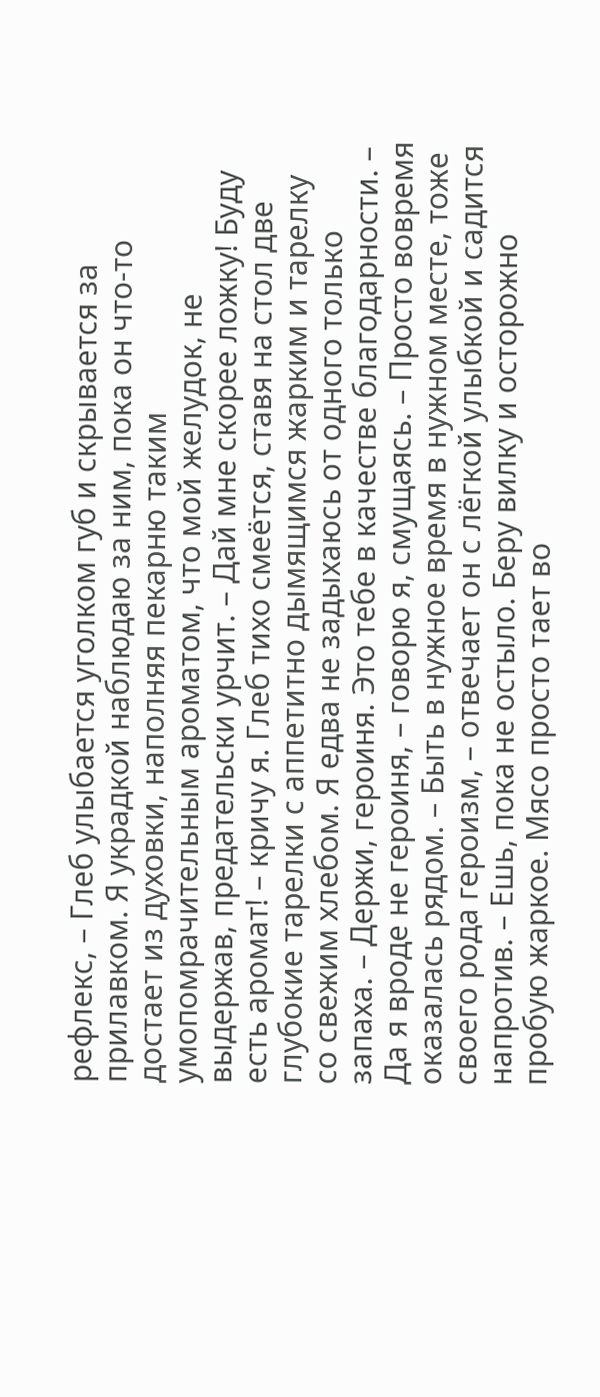рефлекс, – Глеб улыбается уголком губ и скрывается за прилавком. Я украдкой наблюдаю за ним, пока он что-то достает из духовки, наполняя пекарню таким умопомрачительным ароматом, что мой желудок, не выдержав, предательски урчит. – Дай мне скорее ложку! Буду есть аромат! – кричу я. Глеб тихо смеётся, ставя на стол две глубокие тарелки с аппетитно дымящимся жарким и тарелку со свежим хлебом. Я едва не задыхаюсь от одного только запаха. – Держи, героиня. Это тебе в качестве благодарности. – Да я вроде не героиня, – говорю я, смущаясь. – Просто вовремя оказалась рядом. – Быть в нужное время в нужном месте, тоже своего рода героизм, – отвечает он с лёгкой улыбкой и садится напротив. – Ешь, пока не остыло. Беру вилку и осторожно пробую жаркое. Мясо просто тает во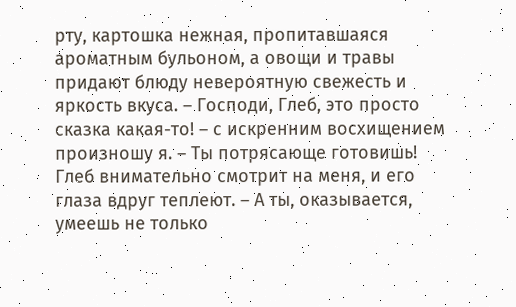рту, картошка нежная, пропитавшаяся ароматным бульоном, а овощи и травы придают блюду невероятную свежесть и яркость вкуса. – Господи, Глеб, это просто сказка какая-то! – с искренним восхищением произношу я. – Ты потрясающе готовишь! Глеб внимательно смотрит на меня, и его глаза вдруг теплеют. – А ты, оказывается, умеешь не только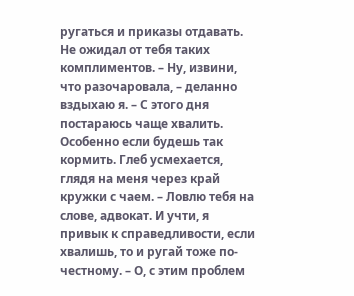ругаться и приказы отдавать. Не ожидал от тебя таких комплиментов. – Ну, извини, что разочаровала, – деланно вздыхаю я. – С этого дня постараюсь чаще хвалить. Особенно если будешь так кормить. Глеб усмехается, глядя на меня через край кружки с чаем. – Ловлю тебя на слове, адвокат. И учти, я привык к справедливости, если хвалишь, то и ругай тоже по-честному. – О, с этим проблем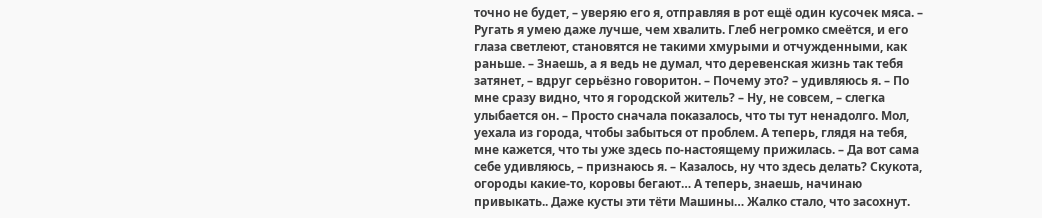точно не будет, – уверяю его я, отправляя в рот ещё один кусочек мяса. – Ругать я умею даже лучше, чем хвалить. Глеб негромко смеётся, и его глаза светлеют, становятся не такими хмурыми и отчужденными, как раньше. – Знаешь, а я ведь не думал, что деревенская жизнь так тебя затянет, – вдруг серьёзно говоритон. – Почему это? – удивляюсь я. – По мне сразу видно, что я городской житель? – Ну, не совсем, – слегка улыбается он. – Просто сначала показалось, что ты тут ненадолго. Мол, уехала из города, чтобы забыться от проблем. А теперь, глядя на тебя, мне кажется, что ты уже здесь по-настоящему прижилась. – Да вот сама себе удивляюсь, – признаюсь я. – Казалось, ну что здесь делать? Скукота, огороды какие-то, коровы бегают… А теперь, знаешь, начинаю привыкать.. Даже кусты эти тёти Машины… Жалко стало, что засохнут.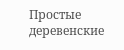Простые деревенские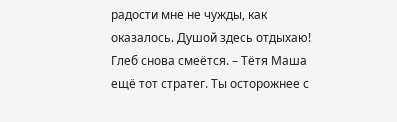радости мне не чужды, как оказалось. Душой здесь отдыхаю! Глеб снова смеётся. – Тётя Маша ещё тот стратег. Ты осторожнее с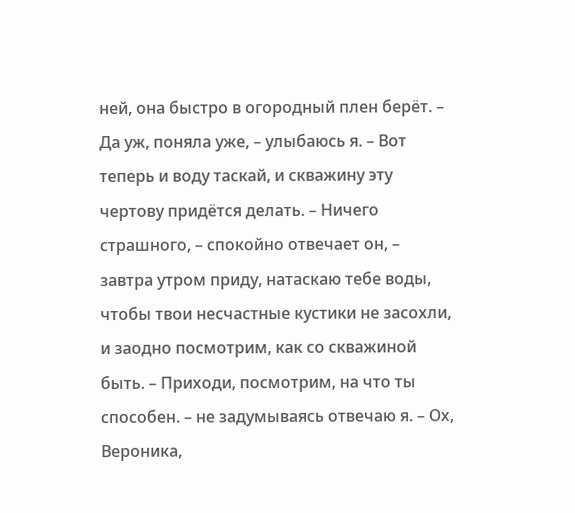ней, она быстро в огородный плен берёт. – Да уж, поняла уже, – улыбаюсь я. – Вот теперь и воду таскай, и скважину эту чертову придётся делать. – Ничего страшного, – спокойно отвечает он, – завтра утром приду, натаскаю тебе воды, чтобы твои несчастные кустики не засохли, и заодно посмотрим, как со скважиной быть. – Приходи, посмотрим, на что ты способен. – не задумываясь отвечаю я. – Ох, Вероника,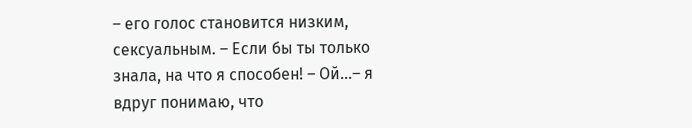– его голос становится низким, сексуальным. – Если бы ты только знала, на что я способен! – Ой…– я вдруг понимаю, что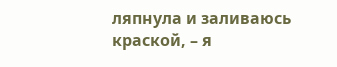ляпнула и заливаюсь краской, – я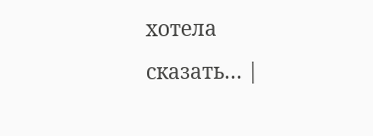хотела сказать… |